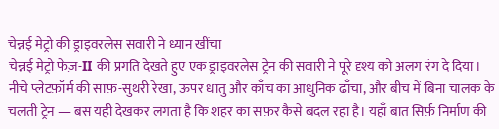चेन्नई मेट्रो की ड्राइवरलेस सवारी ने ध्यान खींचा
चेन्नई मेट्रो फेज़-II की प्रगति देखते हुए एक ड्राइवरलेस ट्रेन की सवारी ने पूरे दृश्य को अलग रंग दे दिया। नीचे प्लेटफ़ॉर्म की साफ़-सुथरी रेखा, ऊपर धातु और काँच का आधुनिक ढाँचा, और बीच में बिना चालक के चलती ट्रेन — बस यही देखकर लगता है कि शहर का सफ़र कैसे बदल रहा है। यहाँ बात सिर्फ़ निर्माण की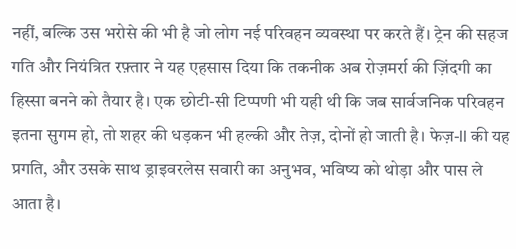नहीं, बल्कि उस भरोसे की भी है जो लोग नई परिवहन व्यवस्था पर करते हैं। ट्रेन की सहज गति और नियंत्रित रफ़्तार ने यह एहसास दिया कि तकनीक अब रोज़मर्रा की ज़िंदगी का हिस्सा बनने को तैयार है। एक छोटी-सी टिप्पणी भी यही थी कि जब सार्वजनिक परिवहन इतना सुगम हो, तो शहर की धड़कन भी हल्की और तेज़, दोनों हो जाती है। फेज़-II की यह प्रगति, और उसके साथ ड्राइवरलेस सवारी का अनुभव, भविष्य को थोड़ा और पास ले आता है।